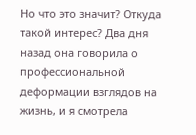Но что это значит? Откуда такой интерес? Два дня назад она говорила о профессиональной деформации взглядов на жизнь, и я смотрела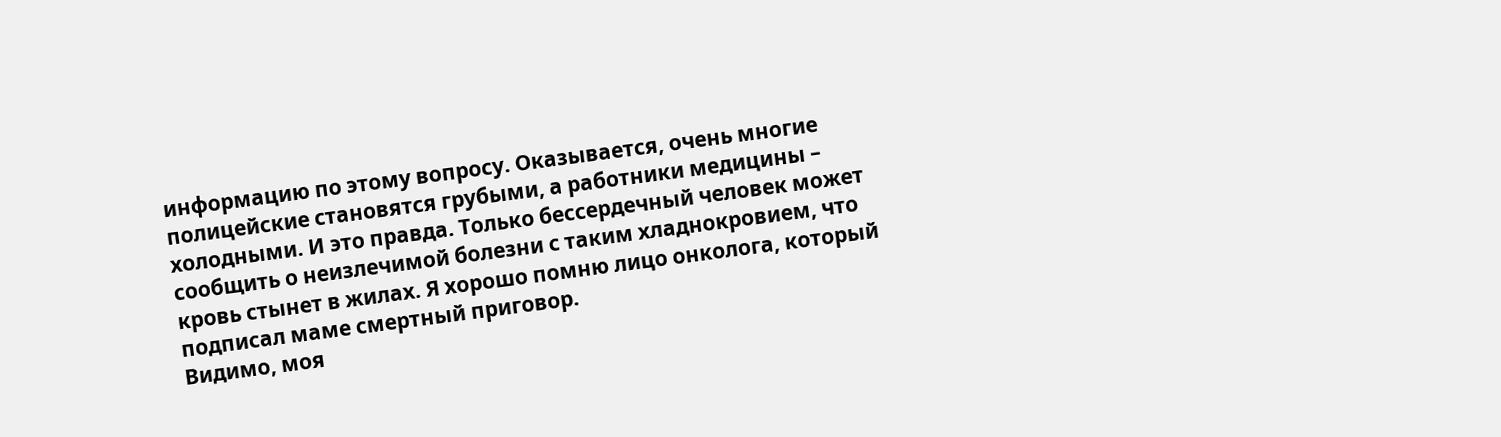информацию по этому вопросу. Оказывается, очень многие полицейские становятся грубыми, а работники медицины – холодными. И это правда. Только бессердечный человек может сообщить о неизлечимой болезни с таким хладнокровием, что кровь стынет в жилах. Я хорошо помню лицо онколога, который подписал маме смертный приговор.
Видимо, моя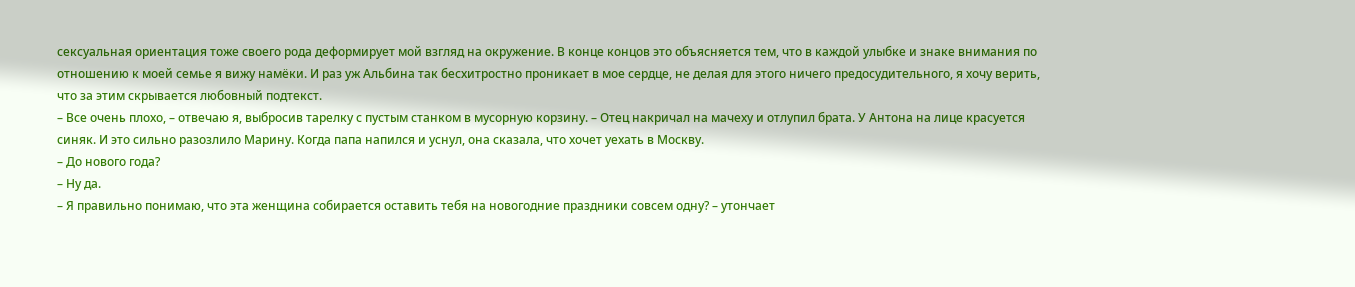сексуальная ориентация тоже своего рода деформирует мой взгляд на окружение. В конце концов это объясняется тем, что в каждой улыбке и знаке внимания по отношению к моей семье я вижу намёки. И раз уж Альбина так бесхитростно проникает в мое сердце, не делая для этого ничего предосудительного, я хочу верить, что за этим скрывается любовный подтекст.
– Все очень плохо, – отвечаю я, выбросив тарелку с пустым станком в мусорную корзину. – Отец накричал на мачеху и отлупил брата. У Антона на лице красуется синяк. И это сильно разозлило Марину. Когда папа напился и уснул, она сказала, что хочет уехать в Москву.
– До нового года?
– Ну да.
– Я правильно понимаю, что эта женщина собирается оставить тебя на новогодние праздники совсем одну? – утончает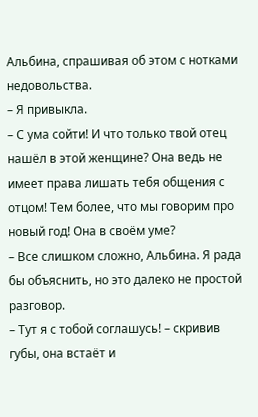Альбина, спрашивая об этом с нотками недовольства.
– Я привыкла.
– С ума сойти! И что только твой отец нашёл в этой женщине? Она ведь не имеет права лишать тебя общения с отцом! Тем более, что мы говорим про новый год! Она в своём уме?
– Все слишком сложно, Альбина. Я рада бы объяснить, но это далеко не простой разговор.
– Тут я с тобой соглашусь! – скривив губы, она встаёт и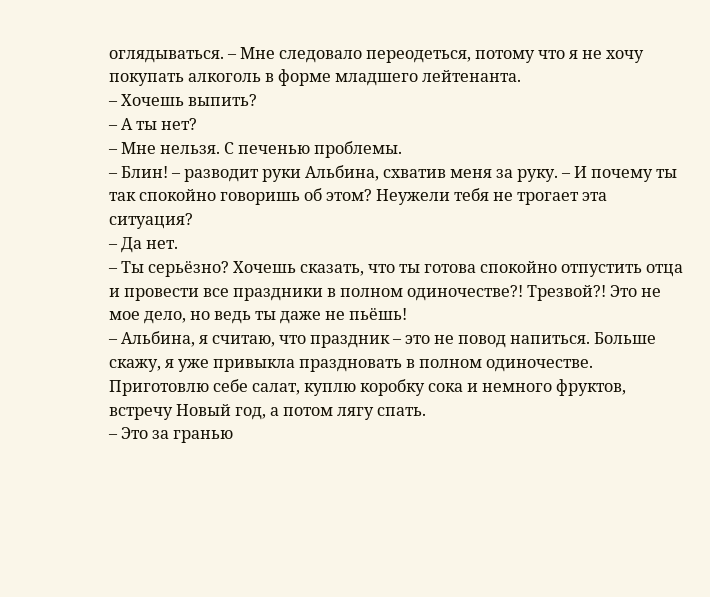оглядываться. – Мне следовало переодеться, потому что я не хочу покупать алкоголь в форме младшего лейтенанта.
– Хочешь выпить?
– А ты нет?
– Мне нельзя. С печенью проблемы.
– Блин! – разводит руки Альбина, схватив меня за руку. – И почему ты так спокойно говоришь об этом? Неужели тебя не трогает эта ситуация?
– Да нет.
– Ты серьёзно? Хочешь сказать, что ты готова спокойно отпустить отца и провести все праздники в полном одиночестве?! Трезвой?! Это не мое дело, но ведь ты даже не пьёшь!
– Альбина, я считаю, что праздник – это не повод напиться. Больше скажу, я уже привыкла праздновать в полном одиночестве. Приготовлю себе салат, куплю коробку сока и немного фруктов, встречу Новый год, а потом лягу спать.
– Это за гранью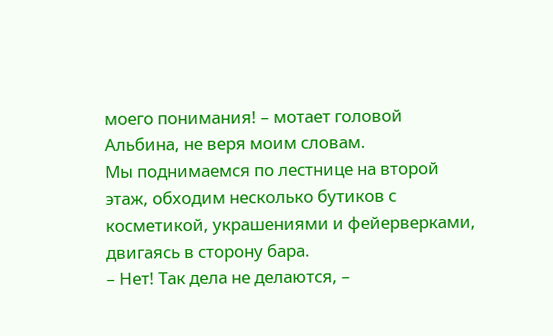моего понимания! – мотает головой Альбина, не веря моим словам.
Мы поднимаемся по лестнице на второй этаж, обходим несколько бутиков с косметикой, украшениями и фейерверками, двигаясь в сторону бара.
– Нет! Так дела не делаются, –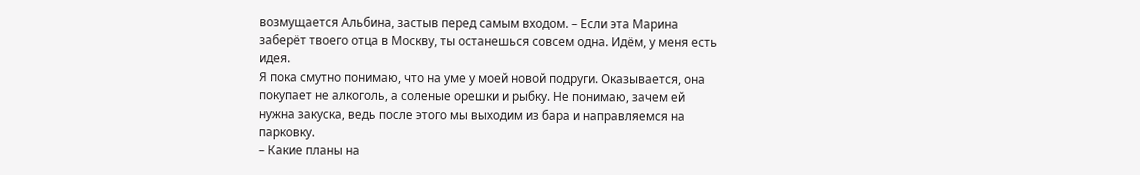возмущается Альбина, застыв перед самым входом. – Если эта Марина заберёт твоего отца в Москву, ты останешься совсем одна. Идём, у меня есть идея.
Я пока смутно понимаю, что на уме у моей новой подруги. Оказывается, она покупает не алкоголь, а соленые орешки и рыбку. Не понимаю, зачем ей нужна закуска, ведь после этого мы выходим из бара и направляемся на парковку.
– Какие планы на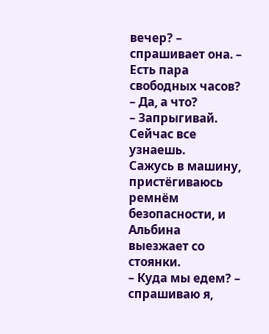вечер? – спрашивает она. – Есть пара свободных часов?
– Да, а что?
– Запрыгивай. Сейчас все узнаешь.
Сажусь в машину, пристёгиваюсь ремнём безопасности, и Альбина выезжает со стоянки.
– Куда мы едем? – спрашиваю я,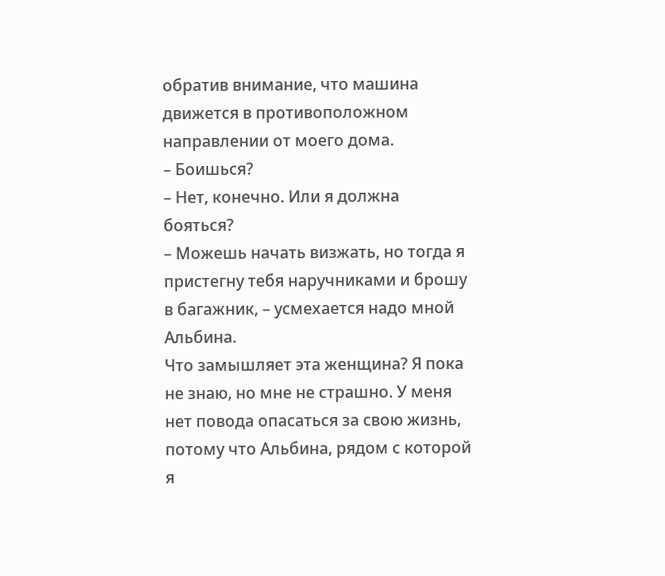обратив внимание, что машина движется в противоположном направлении от моего дома.
– Боишься?
– Нет, конечно. Или я должна бояться?
– Можешь начать визжать, но тогда я пристегну тебя наручниками и брошу в багажник, – усмехается надо мной Альбина.
Что замышляет эта женщина? Я пока не знаю, но мне не страшно. У меня нет повода опасаться за свою жизнь, потому что Альбина, рядом с которой я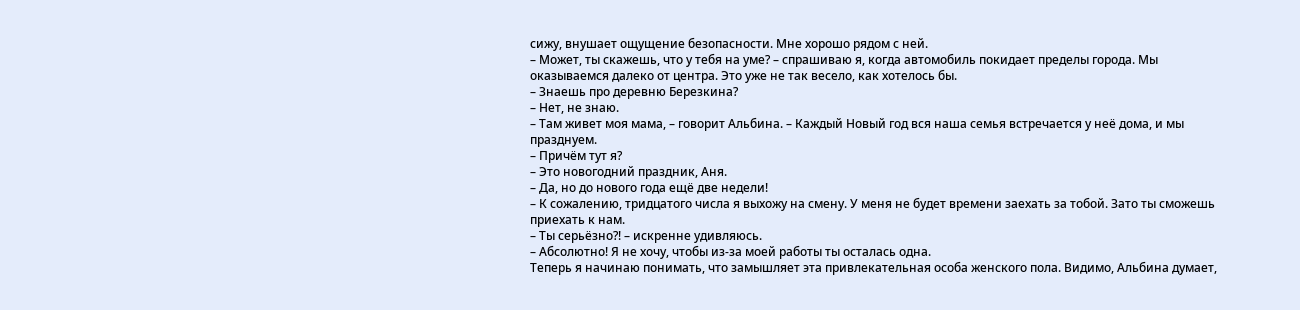сижу, внушает ощущение безопасности. Мне хорошо рядом с ней.
– Может, ты скажешь, что у тебя на уме? – спрашиваю я, когда автомобиль покидает пределы города. Мы оказываемся далеко от центра. Это уже не так весело, как хотелось бы.
– Знаешь про деревню Березкина?
– Нет, не знаю.
– Там живет моя мама, – говорит Альбина. – Каждый Новый год вся наша семья встречается у неё дома, и мы празднуем.
– Причём тут я?
– Это новогодний праздник, Аня.
– Да, но до нового года ещё две недели!
– К сожалению, тридцатого числа я выхожу на смену. У меня не будет времени заехать за тобой. Зато ты сможешь приехать к нам.
– Ты серьёзно?! – искренне удивляюсь.
– Абсолютно! Я не хочу, чтобы из-за моей работы ты осталась одна.
Теперь я начинаю понимать, что замышляет эта привлекательная особа женского пола. Видимо, Альбина думает,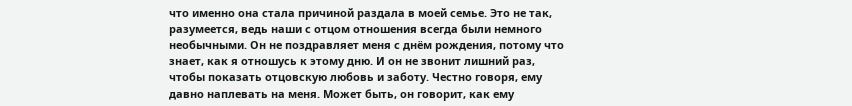что именно она стала причиной раздала в моей семье. Это не так, разумеется, ведь наши с отцом отношения всегда были немного необычными. Он не поздравляет меня с днём рождения, потому что знает, как я отношусь к этому дню. И он не звонит лишний раз, чтобы показать отцовскую любовь и заботу. Честно говоря, ему давно наплевать на меня. Может быть, он говорит, как ему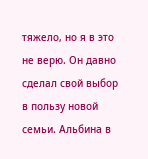тяжело, но я в это не верю. Он давно сделал свой выбор в пользу новой семьи. Альбина в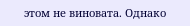этом не виновата. Однако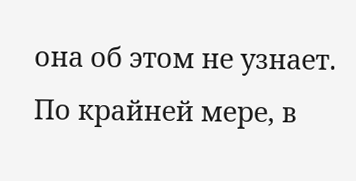она об этом не узнает. По крайней мере, в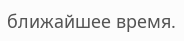ближайшее время.